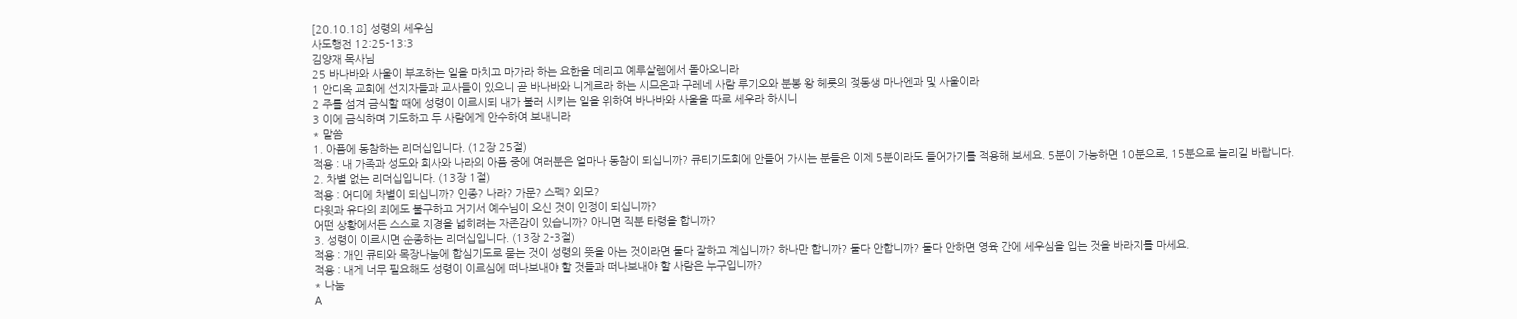[20.10.18] 성령의 세우심
사도행전 12:25-13:3
김양재 목사님
25 바나바와 사울이 부조하는 일을 마치고 마가라 하는 요한을 데리고 예루살렘에서 돌아오니라
1 안디옥 교회에 선지자들과 교사들이 있으니 곧 바나바와 니게르라 하는 시므온과 구레네 사람 루기오와 분봉 왕 헤롯의 젖동생 마나엔과 및 사울이라
2 주를 섬겨 금식할 때에 성령이 이르시되 내가 불러 시키는 일을 위하여 바나바와 사울을 따로 세우라 하시니
3 이에 금식하며 기도하고 두 사람에게 안수하여 보내니라
* 말씀
1. 아픔에 동참하는 리더십입니다. (12장 25절)
적용 : 내 가족과 성도와 회사와 나라의 아픔 중에 여러분은 얼마나 동참이 되십니까? 큐티기도회에 안들어 가시는 분들은 이제 5분이라도 들어가기를 적용해 보세요. 5분이 가능하면 10분으로, 15분으로 늘리길 바랍니다.
2. 차별 없는 리더십입니다. (13장 1절)
적용 : 어디에 차별이 되십니까? 인종? 나라? 가문? 스펙? 외모?
다윗과 유다의 죄에도 불구하고 거기서 예수님이 오신 것이 인정이 되십니까?
어떤 상황에서든 스스로 지경을 넓히려는 자존감이 있습니까? 아니면 직분 타령을 합니까?
3. 성령이 이르시면 순종하는 리더십입니다. (13장 2-3절)
적용 : 개인 큐티와 목장나눔에 합심기도로 묻는 것이 성령의 뜻을 아는 것이라면 둘다 잘하고 계십니까? 하나만 합니까? 둘다 안합니까? 둘다 안하면 영육 간에 세우심을 입는 것을 바라지를 마세요.
적용 : 내게 너무 필요해도 성령이 이르심에 떠나보내야 할 것들과 떠나보내야 할 사람은 누구입니까?
* 나눔
A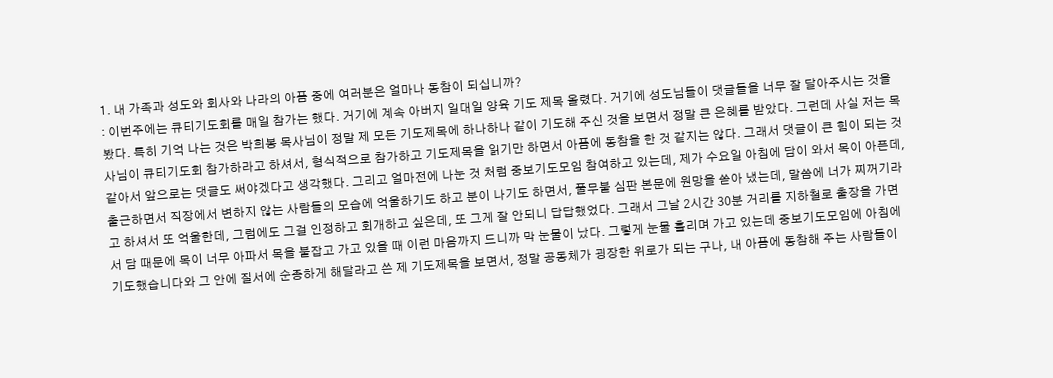1. 내 가족과 성도와 회사와 나라의 아픔 중에 여러분은 얼마나 동참이 되십니까?
: 이번주에는 큐티기도회를 매일 참가는 했다. 거기에 계속 아버지 일대일 양육 기도 제목 올렸다. 거기에 성도님들이 댓글들을 너무 잘 달아주시는 것을 봤다. 특히 기억 나는 것은 박희봉 목사님이 정말 제 모든 기도제목에 하나하나 같이 기도해 주신 것을 보면서 정말 큰 은혜를 받았다. 그런데 사실 저는 목사님이 큐티기도회 참가하라고 하셔서, 형식적으로 참가하고 기도제목을 읽기만 하면서 아픔에 동참을 한 것 같지는 않다. 그래서 댓글이 큰 힘이 되는 것 같아서 앞으로는 댓글도 써야겠다고 생각했다. 그리고 얼마전에 나눈 것 처럼 중보기도모임 참여하고 있는데, 제가 수요일 아침에 담이 와서 목이 아픈데, 출근하면서 직장에서 변하지 않는 사람들의 모습에 억울하기도 하고 분이 나기도 하면서, 풀무불 심판 본문에 원망을 쏟아 냈는데, 말씀에 너가 찌꺼기라고 하셔서 또 억울한데, 그럼에도 그걸 인정하고 회개하고 싶은데, 또 그게 잘 안되니 답답했었다. 그래서 그날 2시간 30분 거리를 지하철로 출장을 가면서 담 때문에 목이 너무 아파서 목을 붙잡고 가고 있을 때 이런 마음까지 드니까 막 눈물이 났다. 그렇게 눈물 흘리며 가고 있는데 중보기도모임에 아침에 기도했습니다와 그 안에 질서에 순종하게 해달라고 쓴 제 기도제목을 보면서, 정말 공동체가 굉장한 위로가 되는 구나, 내 아픔에 동참해 주는 사람들이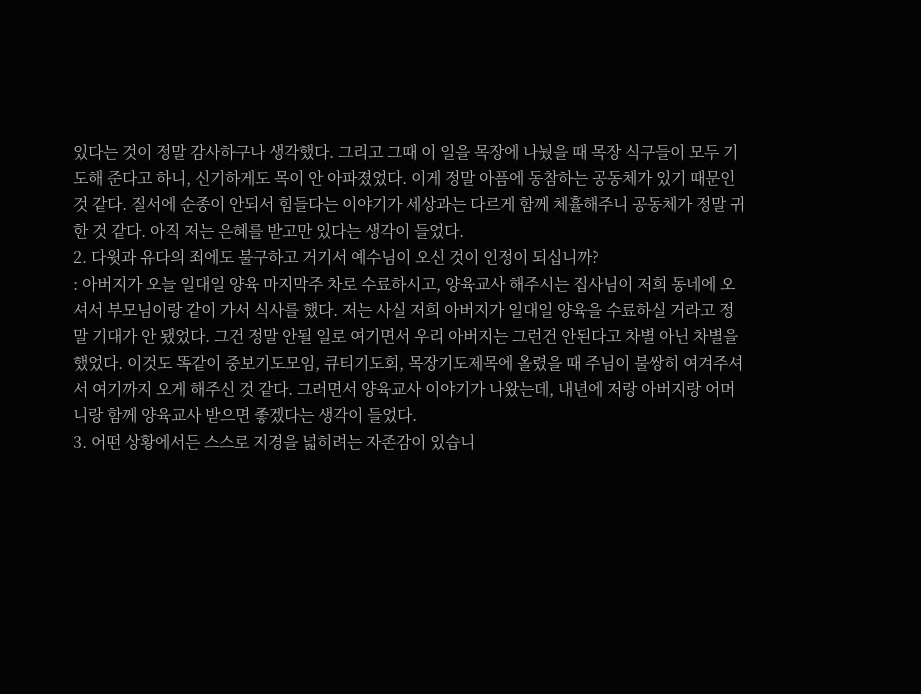있다는 것이 정말 감사하구나 생각했다. 그리고 그때 이 일을 목장에 나눴을 때 목장 식구들이 모두 기도해 준다고 하니, 신기하게도 목이 안 아파졌었다. 이게 정말 아픔에 동참하는 공동체가 있기 때문인 것 같다. 질서에 순종이 안되서 힘들다는 이야기가 세상과는 다르게 함께 체휼해주니 공동체가 정말 귀한 것 같다. 아직 저는 은혜를 받고만 있다는 생각이 들었다.
2. 다윗과 유다의 죄에도 불구하고 거기서 예수님이 오신 것이 인정이 되십니까?
: 아버지가 오늘 일대일 양육 마지막주 차로 수료하시고, 양육교사 해주시는 집사님이 저희 동네에 오셔서 부모님이랑 같이 가서 식사를 했다. 저는 사실 저희 아버지가 일대일 양육을 수료하실 거라고 정말 기대가 안 됐었다. 그건 정말 안될 일로 여기면서 우리 아버지는 그런건 안된다고 차별 아닌 차별을 했었다. 이것도 똑같이 중보기도모임, 큐티기도회, 목장기도제목에 올렸을 때 주님이 불쌍히 여겨주셔서 여기까지 오게 해주신 것 같다. 그러면서 양육교사 이야기가 나왔는데, 내년에 저랑 아버지랑 어머니랑 함께 양육교사 받으면 좋겠다는 생각이 들었다.
3. 어떤 상황에서든 스스로 지경을 넓히려는 자존감이 있습니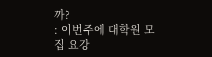까?
: 이번주에 대학원 모집 요강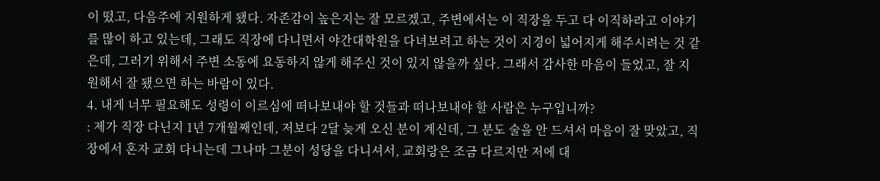이 떴고, 다음주에 지원하게 됐다. 자존감이 높은지는 잘 모르겠고, 주변에서는 이 직장을 두고 다 이직하라고 이야기를 많이 하고 있는데, 그래도 직장에 다니면서 야간대학원을 다녀보려고 하는 것이 지경이 넓어지게 해주시려는 것 같은데, 그러기 위해서 주변 소동에 요동하지 않게 해주신 것이 있지 않을까 싶다. 그래서 감사한 마음이 들었고, 잘 지원해서 잘 됐으면 하는 바람이 있다.
4. 내게 너무 필요해도 성령이 이르심에 떠나보내야 할 것들과 떠나보내야 할 사람은 누구입니까?
: 제가 직장 다닌지 1년 7개월째인데, 저보다 2달 늦게 오신 분이 계신데, 그 분도 술을 안 드셔서 마음이 잘 맞았고, 직장에서 혼자 교회 다니는데 그나마 그분이 성당을 다니셔서, 교회랑은 조금 다르지만 저에 대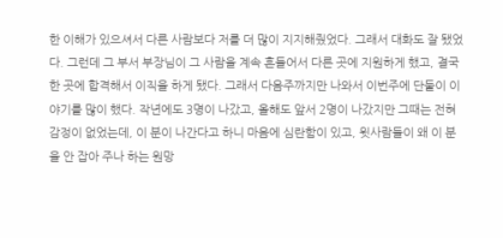한 이해가 있으셔서 다른 사람보다 저를 더 많이 지지해줬었다. 그래서 대화도 잘 됐었다. 그런데 그 부서 부장님이 그 사람을 계속 흔들어서 다른 곳에 지원하게 했고, 결국 한 곳에 합격해서 이직을 하게 됐다. 그래서 다음주까지만 나와서 이번주에 단둘이 이야기를 많이 했다. 작년에도 3명이 나갔고, 올해도 앞서 2명이 나갔지만 그때는 전혀 감정이 없었는데, 이 분이 나간다고 하니 마음에 심란함이 있고, 윗사람들이 왜 이 분을 안 잡아 주나 하는 원망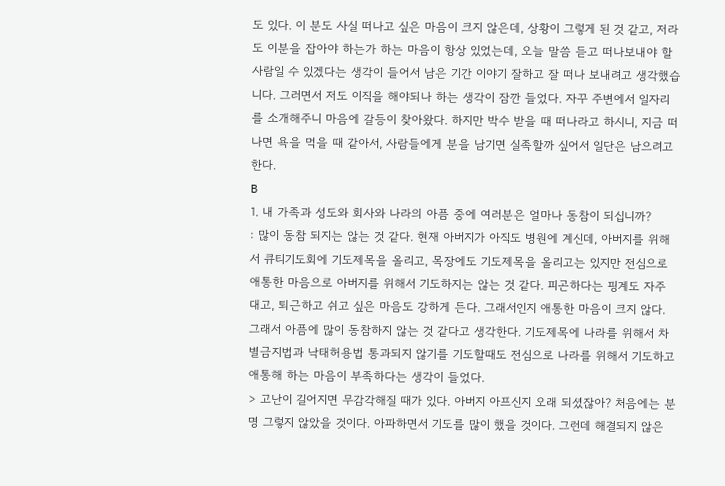도 있다. 이 분도 사실 떠나고 싶은 마음이 크지 않은데, 상황이 그렇게 된 것 같고, 저라도 이분을 잡아야 하는가 하는 마음이 항상 있었는데, 오늘 말씀 듣고 떠나보내야 할 사람일 수 있겠다는 생각이 들어서 남은 기간 이야기 잘하고 잘 떠나 보내려고 생각했습니다. 그러면서 저도 이직을 해야되나 하는 생각이 잠깐 들었다. 자꾸 주변에서 일자리를 소개해주니 마음에 갈등이 찾아왔다. 하지만 박수 받을 때 떠나라고 하시니, 지금 떠나면 욕을 먹을 때 같아서, 사람들에게 분을 남기면 실족할까 싶어서 일단은 남으려고 한다.
B
1. 내 가족과 성도와 회사와 나라의 아픔 중에 여러분은 얼마나 동참이 되십니까?
: 많이 동참 되지는 않는 것 같다. 현재 아버지가 아직도 병원에 계신데, 아버지를 위해서 큐티기도회에 기도제목을 올리고, 목장에도 기도제목을 올리고는 있지만 전심으로 애통한 마음으로 아버지를 위해서 기도하지는 않는 것 같다. 피곤하다는 핑계도 자주 대고, 퇴근하고 쉬고 싶은 마음도 강하게 든다. 그래서인지 애통한 마음이 크지 않다. 그래서 아픔에 많이 동참하지 않는 것 같다고 생각한다. 기도제목에 나라를 위해서 차별금지법과 낙태허용법 통과되지 않기를 기도할때도 전심으로 나라를 위해서 기도하고 애통해 하는 마음이 부족하다는 생각이 들었다.
> 고난이 길어지면 무감각해질 때가 있다. 아버지 아프신지 오래 되셨잖아? 처음에는 분명 그렇지 않았을 것이다. 아파하면서 기도를 많이 했을 것이다. 그런데 해결되지 않은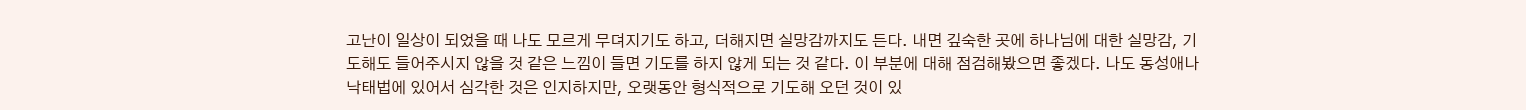고난이 일상이 되었을 때 나도 모르게 무뎌지기도 하고, 더해지면 실망감까지도 든다. 내면 깊숙한 곳에 하나님에 대한 실망감, 기도해도 들어주시지 않을 것 같은 느낌이 들면 기도를 하지 않게 되는 것 같다. 이 부분에 대해 점검해봤으면 좋겠다. 나도 동성애나 낙태법에 있어서 심각한 것은 인지하지만, 오랫동안 형식적으로 기도해 오던 것이 있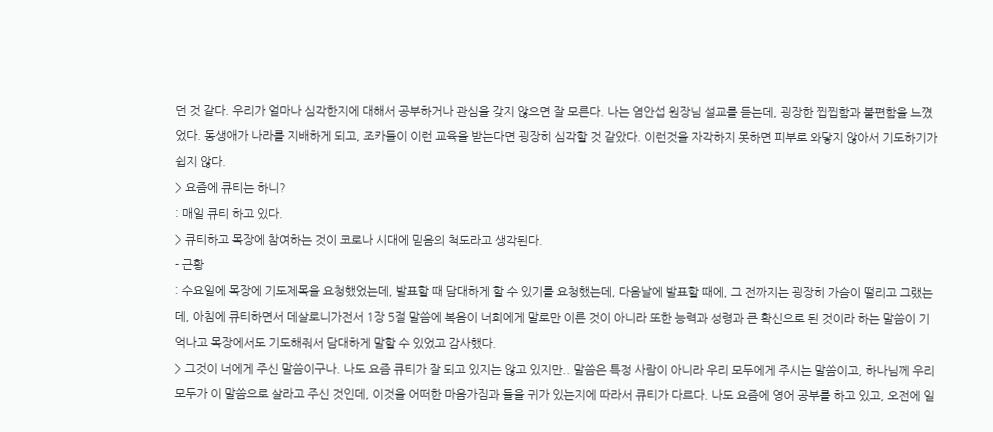던 것 같다. 우리가 얼마나 심각한지에 대해서 공부하거나 관심을 갖지 않으면 잘 모른다. 나는 염안섭 원장님 설교를 듣는데, 굉장한 찝찝함과 불편함을 느꼈었다. 동생애가 나라를 지배하게 되고, 조카들이 이런 교육을 받는다면 굉장히 심각할 것 같았다. 이런것을 자각하지 못하면 피부로 와닿지 않아서 기도하기가 쉽지 않다.
> 요즘에 큐티는 하니?
: 매일 큐티 하고 있다.
> 큐티하고 목장에 참여하는 것이 코로나 시대에 믿음의 척도라고 생각된다.
- 근황
: 수요일에 목장에 기도제목을 요청했었는데, 발표할 때 담대하게 할 수 있기를 요청했는데, 다음날에 발표할 때에, 그 전까지는 굉장히 가슴이 떨리고 그랬는데, 아침에 큐티하면서 데살로니가전서 1장 5절 말씀에 복음이 너희에게 말로만 이른 것이 아니라 또한 능력과 성령과 큰 확신으로 된 것이라 하는 말씀이 기억나고 목장에서도 기도해줘서 담대하게 말할 수 있었고 감사했다.
> 그것이 너에게 주신 말씀이구나. 나도 요즘 큐티가 잘 되고 있지는 않고 있지만.. 말씀은 특정 사람이 아니라 우리 모두에게 주시는 말씀이고, 하나님께 우리 모두가 이 말씀으로 살라고 주신 것인데, 이것을 어떠한 마음가짐과 들을 귀가 있는지에 따라서 큐티가 다르다. 나도 요즘에 영어 공부를 하고 있고, 오전에 일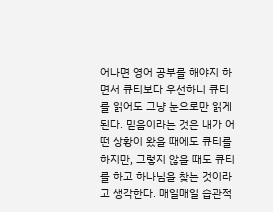어나면 영어 공부를 해야지 하면서 큐티보다 우선하니 큐티를 읽어도 그냥 눈으로만 읽게 된다. 믿음이라는 것은 내가 어떤 상황이 왔을 때에도 큐티를 하지만, 그렇지 않을 때도 큐티를 하고 하나님을 찾는 것이라고 생각한다. 매일매일 습관적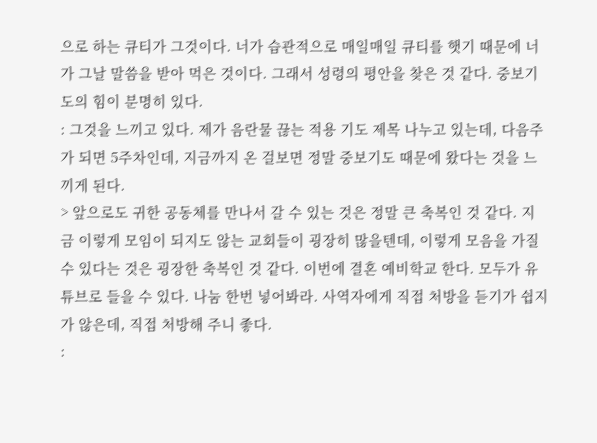으로 하는 큐티가 그것이다. 너가 습관적으로 매일매일 큐티를 햇기 때문에 너가 그날 말씀을 받아 먹은 것이다. 그래서 성령의 평안을 찾은 것 같다. 중보기도의 힘이 분명히 있다.
: 그것을 느끼고 있다. 제가 음란물 끊는 적용 기도 제목 나누고 있는데, 다음주가 되면 5주차인데, 지금까지 온 걸보면 정말 중보기도 때문에 왔다는 것을 느끼게 된다.
> 앞으로도 귀한 공동체를 만나서 갈 수 있는 것은 정말 큰 축복인 것 같다. 지금 이렇게 모임이 되지도 않는 교회들이 굉장히 많을텐데, 이렇게 모음을 가질 수 있다는 것은 굉장한 축복인 것 같다. 이번에 결혼 예비학교 한다. 모두가 유튜브로 들을 수 있다. 나눔 한번 넣어봐라. 사역자에게 직접 처방을 듣기가 쉽지가 않은데, 직접 처방해 주니 좋다.
: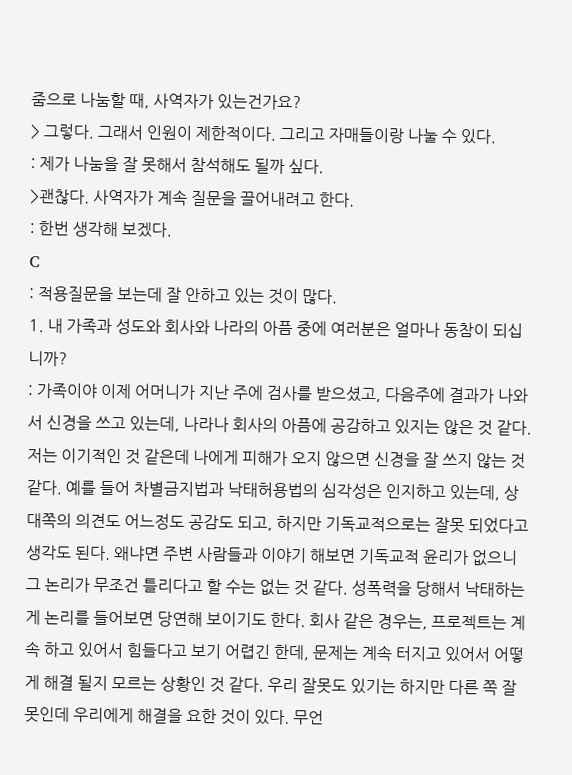줌으로 나눔할 때, 사역자가 있는건가요?
> 그렇다. 그래서 인원이 제한적이다. 그리고 자매들이랑 나눌 수 있다.
: 제가 나눔을 잘 못해서 참석해도 될까 싶다.
>괜찮다. 사역자가 계속 질문을 끌어내려고 한다.
: 한번 생각해 보겠다.
C
: 적용질문을 보는데 잘 안하고 있는 것이 많다.
1. 내 가족과 성도와 회사와 나라의 아픔 중에 여러분은 얼마나 동참이 되십니까?
: 가족이야 이제 어머니가 지난 주에 검사를 받으셨고, 다음주에 결과가 나와서 신경을 쓰고 있는데, 나라나 회사의 아픔에 공감하고 있지는 않은 것 같다. 저는 이기적인 것 같은데 나에게 피해가 오지 않으면 신경을 잘 쓰지 않는 것 같다. 예를 들어 차별금지법과 낙태허용법의 심각성은 인지하고 있는데, 상대쪽의 의견도 어느정도 공감도 되고, 하지만 기독교적으로는 잘못 되었다고 생각도 된다. 왜냐면 주변 사람들과 이야기 해보면 기독교적 윤리가 없으니 그 논리가 무조건 틀리다고 할 수는 없는 것 같다. 성폭력을 당해서 낙태하는게 논리를 들어보면 당연해 보이기도 한다. 회사 같은 경우는, 프로젝트는 계속 하고 있어서 힘들다고 보기 어렵긴 한데, 문제는 계속 터지고 있어서 어떻게 해결 될지 모르는 상황인 것 같다. 우리 잘못도 있기는 하지만 다른 쪽 잘못인데 우리에게 해결을 요한 것이 있다. 무언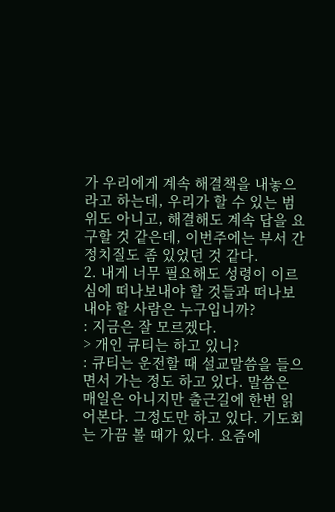가 우리에게 계속 해결책을 내놓으라고 하는데, 우리가 할 수 있는 범위도 아니고, 해결해도 계속 답을 요구할 것 같은데, 이번주에는 부서 간 정치질도 좀 있었던 것 같다.
2. 내게 너무 필요해도 성령이 이르심에 떠나보내야 할 것들과 떠나보내야 할 사람은 누구입니까?
: 지금은 잘 모르겠다.
> 개인 큐티는 하고 있니?
: 큐티는 운전할 때 설교말씀을 들으면서 가는 정도 하고 있다. 말씀은 매일은 아니지만 출근길에 한번 읽어본다. 그정도만 하고 있다. 기도회는 가끔 볼 때가 있다. 요즘에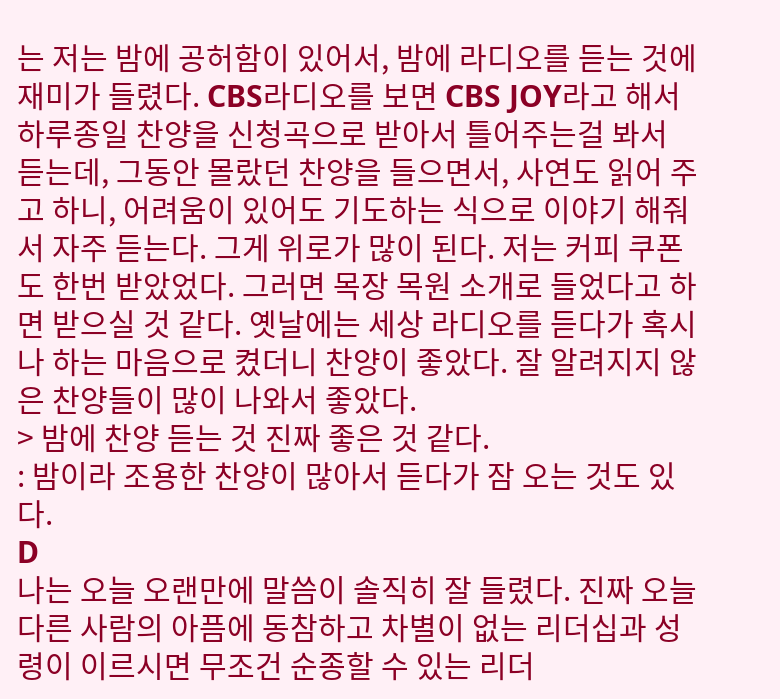는 저는 밤에 공허함이 있어서, 밤에 라디오를 듣는 것에 재미가 들렸다. CBS라디오를 보면 CBS JOY라고 해서 하루종일 찬양을 신청곡으로 받아서 틀어주는걸 봐서 듣는데, 그동안 몰랐던 찬양을 들으면서, 사연도 읽어 주고 하니, 어려움이 있어도 기도하는 식으로 이야기 해줘서 자주 듣는다. 그게 위로가 많이 된다. 저는 커피 쿠폰도 한번 받았었다. 그러면 목장 목원 소개로 들었다고 하면 받으실 것 같다. 옛날에는 세상 라디오를 듣다가 혹시나 하는 마음으로 켰더니 찬양이 좋았다. 잘 알려지지 않은 찬양들이 많이 나와서 좋았다.
> 밤에 찬양 듣는 것 진짜 좋은 것 같다.
: 밤이라 조용한 찬양이 많아서 듣다가 잠 오는 것도 있다.
D
나는 오늘 오랜만에 말씀이 솔직히 잘 들렸다. 진짜 오늘 다른 사람의 아픔에 동참하고 차별이 없는 리더십과 성령이 이르시면 무조건 순종할 수 있는 리더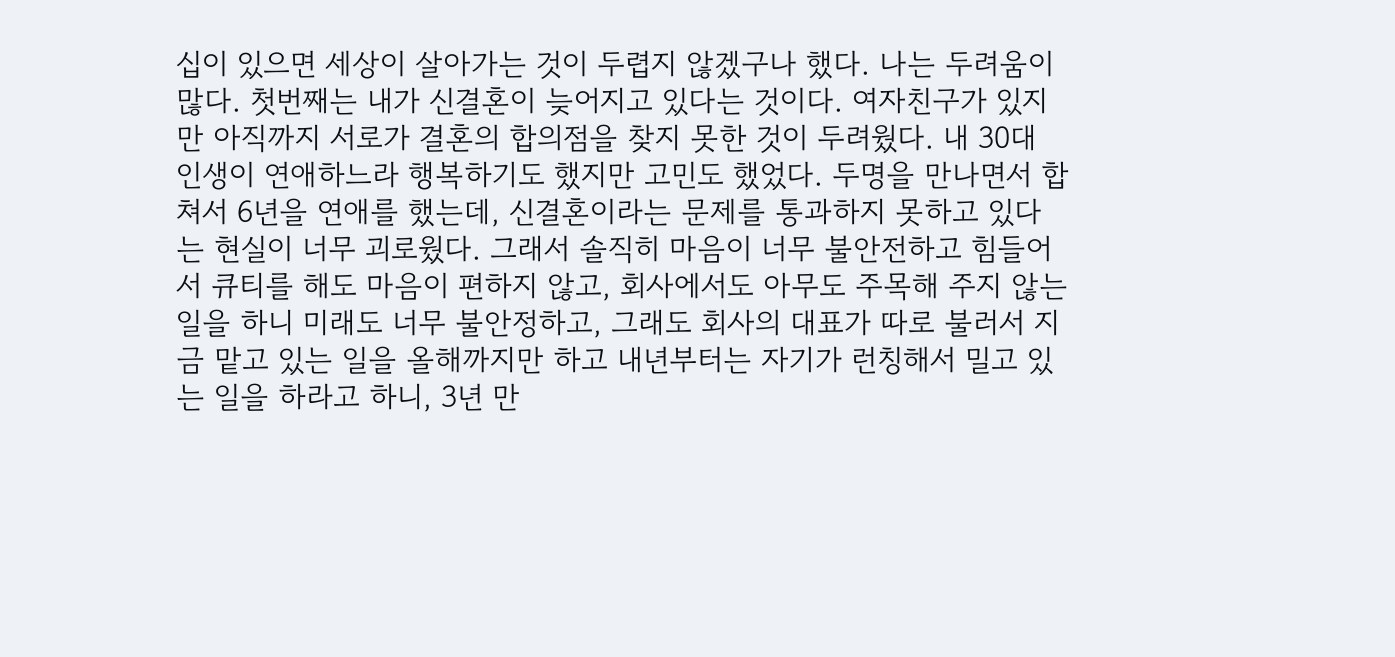십이 있으면 세상이 살아가는 것이 두렵지 않겠구나 했다. 나는 두려움이 많다. 첫번째는 내가 신결혼이 늦어지고 있다는 것이다. 여자친구가 있지만 아직까지 서로가 결혼의 합의점을 찾지 못한 것이 두려웠다. 내 30대 인생이 연애하느라 행복하기도 했지만 고민도 했었다. 두명을 만나면서 합쳐서 6년을 연애를 했는데, 신결혼이라는 문제를 통과하지 못하고 있다는 현실이 너무 괴로웠다. 그래서 솔직히 마음이 너무 불안전하고 힘들어서 큐티를 해도 마음이 편하지 않고, 회사에서도 아무도 주목해 주지 않는 일을 하니 미래도 너무 불안정하고, 그래도 회사의 대표가 따로 불러서 지금 맡고 있는 일을 올해까지만 하고 내년부터는 자기가 런칭해서 밀고 있는 일을 하라고 하니, 3년 만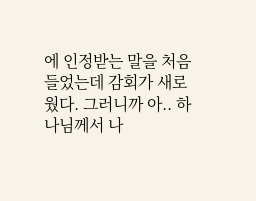에 인정받는 말을 처음 들었는데 감회가 새로웠다. 그러니까 아.. 하나님께서 나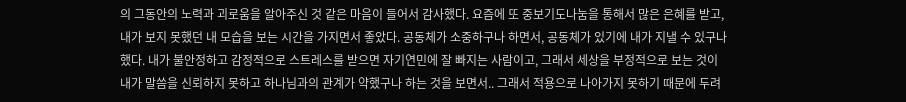의 그동안의 노력과 괴로움을 알아주신 것 같은 마음이 들어서 감사했다. 요즘에 또 중보기도나눔을 통해서 많은 은혜를 받고, 내가 보지 못했던 내 모습을 보는 시간을 가지면서 좋았다. 공동체가 소중하구나 하면서, 공동체가 있기에 내가 지낼 수 있구나 했다. 내가 불안정하고 감정적으로 스트레스를 받으면 자기연민에 잘 빠지는 사람이고, 그래서 세상을 부정적으로 보는 것이 내가 말씀을 신뢰하지 못하고 하나님과의 관계가 약했구나 하는 것을 보면서.. 그래서 적용으로 나아가지 못하기 때문에 두려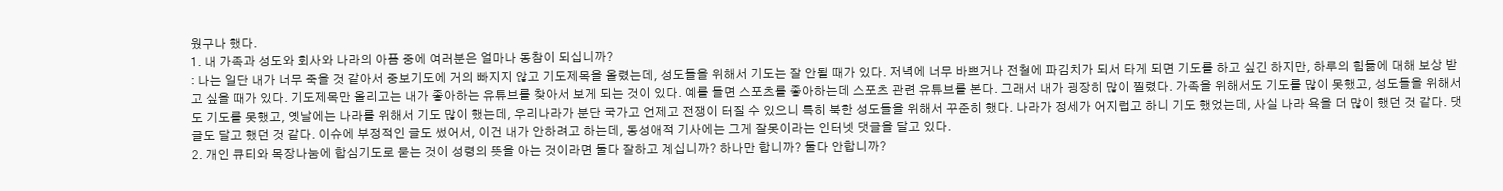웠구나 했다.
1. 내 가족과 성도와 회사와 나라의 아픔 중에 여러분은 얼마나 동참이 되십니까?
: 나는 일단 내가 너무 죽을 것 같아서 중보기도에 거의 빠지지 않고 기도제목을 올렸는데, 성도들을 위해서 기도는 잘 안될 때가 있다. 저녁에 너무 바쁘거나 전철에 파김치가 되서 타게 되면 기도를 하고 싶긴 하지만, 하루의 힘듦에 대해 보상 받고 싶을 때가 있다. 기도제목만 올리고는 내가 좋아하는 유튜브를 찾아서 보게 되는 것이 있다. 예를 들면 스포츠를 좋아하는데 스포츠 관련 유튜브를 본다. 그래서 내가 굉장히 많이 찔렸다. 가족을 위해서도 기도를 많이 못했고, 성도들을 위해서도 기도를 못했고, 옛날에는 나라를 위해서 기도 많이 했는데, 우리나라가 분단 국가고 언제고 전쟁이 터질 수 있으니 특히 북한 성도들을 위해서 꾸준히 했다. 나라가 정세가 어지럽고 하니 기도 했었는데, 사실 나라 욕을 더 많이 했던 것 같다. 댓글도 달고 했던 것 같다. 이슈에 부정적인 글도 썼어서, 이건 내가 안하려고 하는데, 동성애적 기사에는 그게 잘못이라는 인터넷 댓글을 달고 있다.
2. 개인 큐티와 목장나눔에 합심기도로 묻는 것이 성령의 뜻을 아는 것이라면 둘다 잘하고 계십니까? 하나만 합니까? 둘다 안합니까?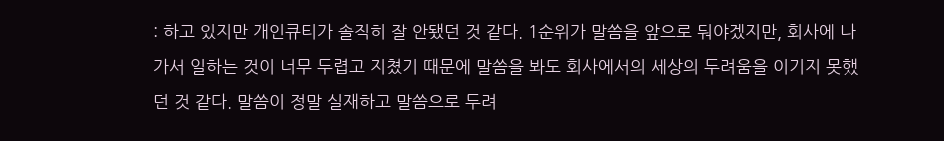: 하고 있지만 개인큐티가 솔직히 잘 안됐던 것 같다. 1순위가 말씀을 앞으로 둬야겠지만, 회사에 나가서 일하는 것이 너무 두렵고 지쳤기 때문에 말씀을 봐도 회사에서의 세상의 두려움을 이기지 못했던 것 같다. 말씀이 정말 실재하고 말씀으로 두려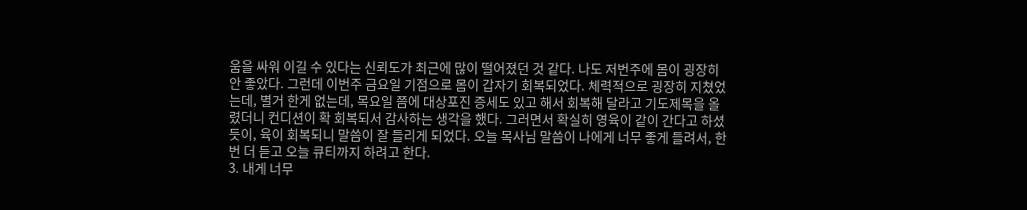움을 싸워 이길 수 있다는 신뢰도가 최근에 많이 떨어졌던 것 같다. 나도 저번주에 몸이 굉장히 안 좋았다. 그런데 이번주 금요일 기점으로 몸이 갑자기 회복되었다. 체력적으로 굉장히 지쳤었는데, 별거 한게 없는데, 목요일 쯤에 대상포진 증세도 있고 해서 회복해 달라고 기도제목을 올렸더니 컨디션이 확 회복되서 감사하는 생각을 했다. 그러면서 확실히 영육이 같이 간다고 하셨듯이, 육이 회복되니 말씀이 잘 들리게 되었다. 오늘 목사님 말씀이 나에게 너무 좋게 들려서, 한번 더 듣고 오늘 큐티까지 하려고 한다.
3. 내게 너무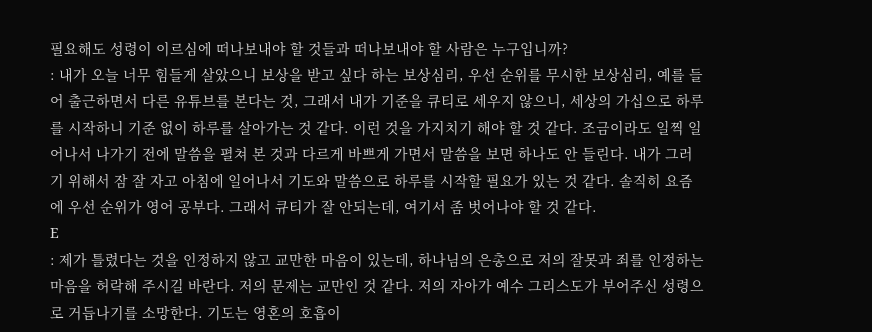필요해도 성령이 이르심에 떠나보내야 할 것들과 떠나보내야 할 사람은 누구입니까?
: 내가 오늘 너무 힘들게 살았으니 보상을 받고 싶다 하는 보상심리, 우선 순위를 무시한 보상심리, 예를 들어 출근하면서 다른 유튜브를 본다는 것, 그래서 내가 기준을 큐티로 세우지 않으니, 세상의 가십으로 하루를 시작하니 기준 없이 하루를 살아가는 것 같다. 이런 것을 가지치기 해야 할 것 같다. 조금이라도 일찍 일어나서 나가기 전에 말씀을 펼쳐 본 것과 다르게 바쁘게 가면서 말씀을 보면 하나도 안 들린다. 내가 그러기 위해서 잠 잘 자고 아침에 일어나서 기도와 말씀으로 하루를 시작할 필요가 있는 것 같다. 솔직히 요즘에 우선 순위가 영어 공부다. 그래서 큐티가 잘 안되는데, 여기서 좀 벗어나야 할 것 같다.
E
: 제가 틀렸다는 것을 인정하지 않고 교만한 마음이 있는데, 하나님의 은총으로 저의 잘못과 죄를 인정하는 마음을 허락해 주시길 바란다. 저의 문제는 교만인 것 같다. 저의 자아가 예수 그리스도가 부어주신 성령으로 거듭나기를 소망한다. 기도는 영혼의 호흡이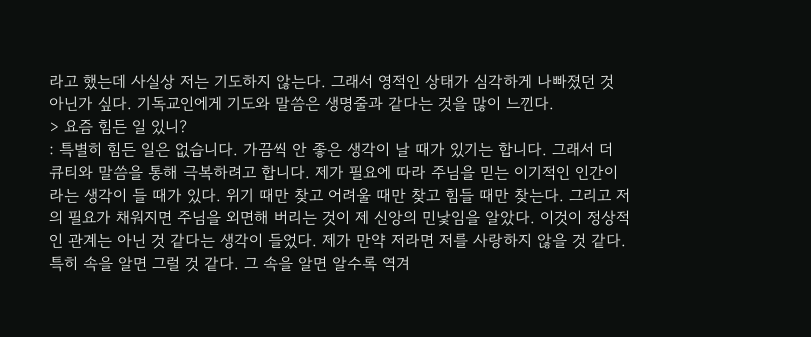라고 했는데 사실상 저는 기도하지 않는다. 그래서 영적인 상태가 심각하게 나빠졌던 것 아닌가 싶다. 기독교인에게 기도와 말씀은 생명줄과 같다는 것을 많이 느낀다.
> 요즘 힘든 일 있니?
: 특별히 힘든 일은 없습니다. 가끔씩 안 좋은 생각이 날 때가 있기는 합니다. 그래서 더 큐티와 말씀을 통해 극복하려고 합니다. 제가 필요에 따라 주님을 믿는 이기적인 인간이라는 생각이 들 때가 있다. 위기 때만 찾고 어려울 때만 찾고 힘들 때만 찾는다. 그리고 저의 필요가 채워지면 주님을 외면해 버리는 것이 제 신앙의 민낯임을 알았다. 이것이 정상적인 관계는 아닌 것 같다는 생각이 들었다. 제가 만약 저라면 저를 사랑하지 않을 것 같다. 특히 속을 알면 그럴 것 같다. 그 속을 알면 알수록 역겨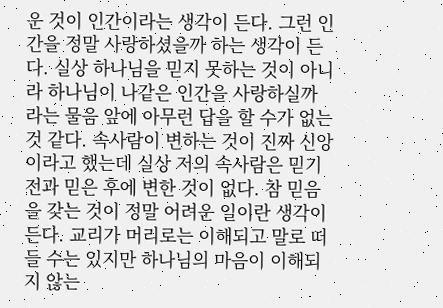운 것이 인간이라는 생각이 든다. 그런 인간을 정말 사랑하셨을까 하는 생각이 든다. 실상 하나님을 믿지 못하는 것이 아니라 하나님이 나같은 인간을 사랑하실까 라는 물음 앞에 아무런 답을 할 수가 없는 것 같다. 속사람이 변하는 것이 진짜 신앙이라고 했는데 실상 저의 속사람은 믿기 전과 믿은 후에 변한 것이 없다. 참 믿음을 갖는 것이 정말 어려운 일이란 생각이 든다. 교리가 머리로는 이해되고 말로 떠들 수는 있지만 하나님의 마음이 이해되지 않는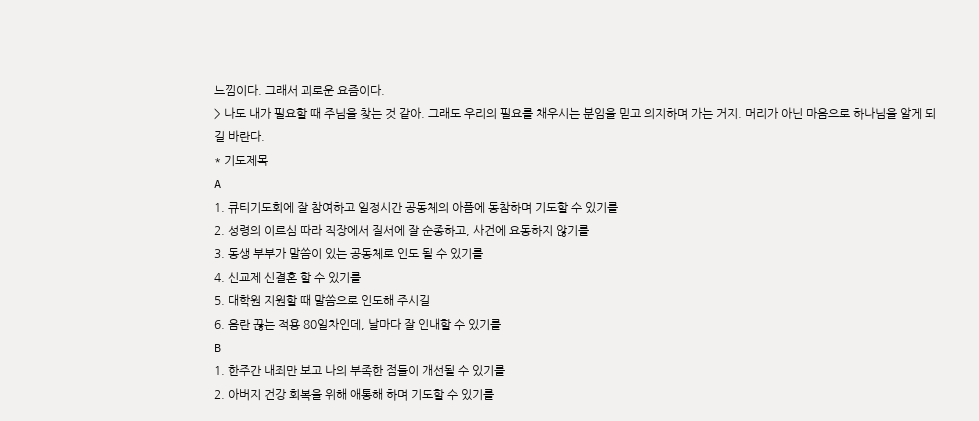느낌이다. 그래서 괴로운 요즘이다.
> 나도 내가 필요할 때 주님을 찾는 것 같아. 그래도 우리의 필요를 채우시는 분임을 믿고 의지하며 가는 거지. 머리가 아닌 마음으로 하나님을 알게 되길 바란다.
* 기도제목
A
1. 큐티기도회에 잘 참여하고 일정시간 공동체의 아픔에 동참하며 기도할 수 있기를
2. 성령의 이르심 따라 직장에서 질서에 잘 순종하고, 사건에 요동하지 않기를
3. 동생 부부가 말씀이 있는 공동체로 인도 될 수 있기를
4. 신교제 신결혼 할 수 있기를
5. 대학원 지원할 때 말씀으로 인도해 주시길
6. 음란 끊는 적용 80일차인데, 날마다 잘 인내할 수 있기를
B
1. 한주간 내죄만 보고 나의 부족한 점들이 개선될 수 있기를
2. 아버지 건강 회복을 위해 애통해 하며 기도할 수 있기를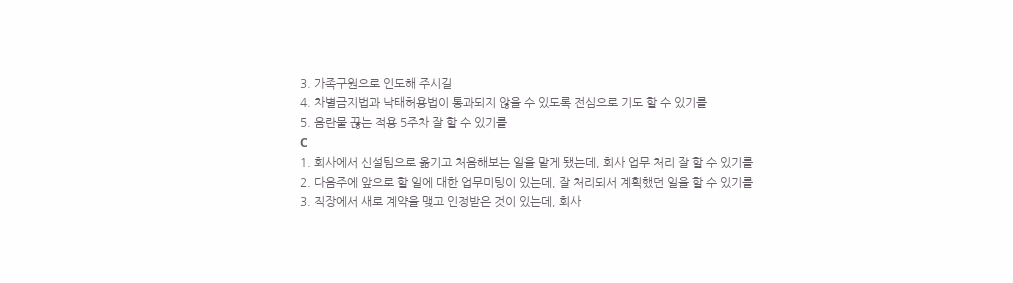3. 가족구원으로 인도해 주시길
4. 차별금지법과 낙태허용법이 통과되지 않을 수 있도록 전심으로 기도 할 수 있기를
5. 음란물 끊는 적용 5주차 잘 할 수 있기를
C
1. 회사에서 신설팀으로 옮기고 처음해보는 일을 맡게 됐는데, 회사 업무 처리 잘 할 수 있기를
2. 다음주에 앞으로 할 일에 대한 업무미팅이 있는데, 잘 처리되서 계획했던 일을 할 수 있기를
3. 직장에서 새로 계약을 맺고 인정받은 것이 있는데, 회사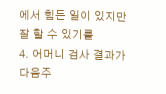에서 힘든 일이 있지만 잘 할 수 있기를
4. 어머니 검사 결과가 다음주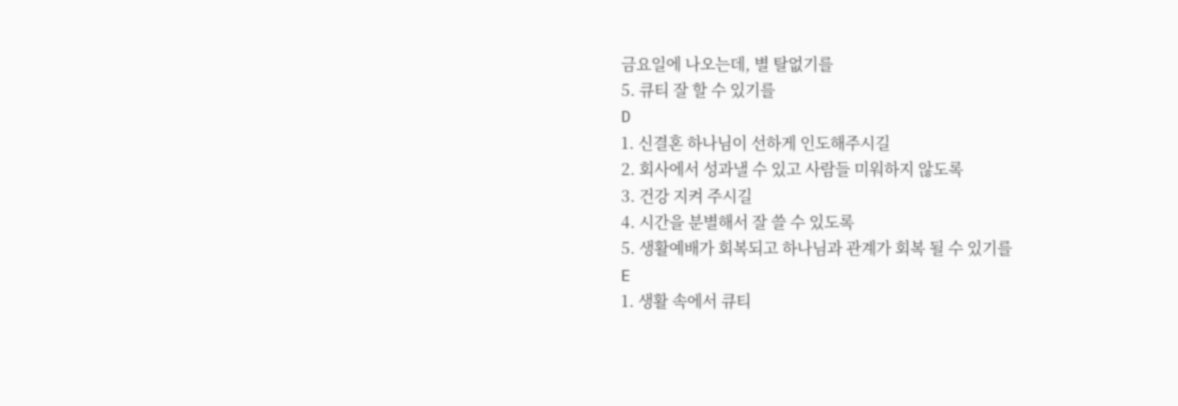금요일에 나오는데, 별 탈없기를
5. 큐티 잘 할 수 있기를
D
1. 신결혼 하나님이 선하게 인도해주시길
2. 회사에서 성과낼 수 있고 사람들 미워하지 않도록
3. 건강 지켜 주시길
4. 시간을 분별해서 잘 쓸 수 있도록
5. 생활예배가 회복되고 하나님과 관계가 회복 될 수 있기를
E
1. 생활 속에서 큐티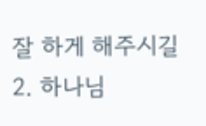잘 하게 해주시길
2. 하나님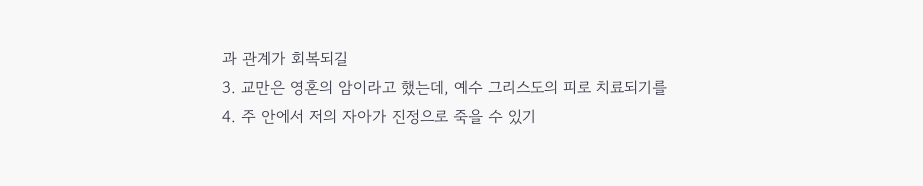과 관계가 회복되길
3. 교만은 영혼의 암이라고 했는데, 예수 그리스도의 피로 치료되기를
4. 주 안에서 저의 자아가 진정으로 죽을 수 있기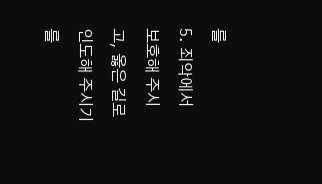를
5. 죄악에서 보호해 주시고, 옳은 길로 인도해 주시기를